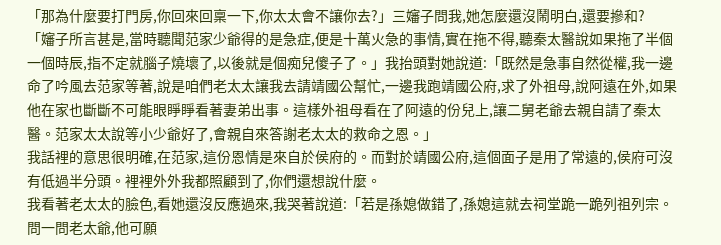「那為什麼要打門房,你回來回稟一下,你太太會不讓你去?」三嬸子問我,她怎麼還沒鬧明白,還要摻和?
「嬸子所言甚是,當時聽聞范家少爺得的是急症,便是十萬火急的事情,實在拖不得,聽秦太醫說如果拖了半個一個時辰,指不定就腦子燒壞了,以後就是個痴兒傻子了。」我抬頭對她說道:「既然是急事自然從權,我一邊命了吟風去范家等著,說是咱們老太太讓我去請靖國公幫忙,一邊我跑靖國公府,求了外祖母,說阿遠在外,如果他在家也斷斷不可能眼睜睜看著妻弟出事。這樣外祖母看在了阿遠的份兒上,讓二舅老爺去親自請了秦太醫。范家太太說等小少爺好了,會親自來答謝老太太的救命之恩。」
我話裡的意思很明確,在范家,這份恩情是來自於侯府的。而對於靖國公府,這個面子是用了常遠的,侯府可沒有低過半分頭。裡裡外外我都照顧到了,你們還想說什麼。
我看著老太太的臉色,看她還沒反應過來,我哭著說道:「若是孫媳做錯了,孫媳這就去祠堂跪一跪列祖列宗。問一問老太爺,他可願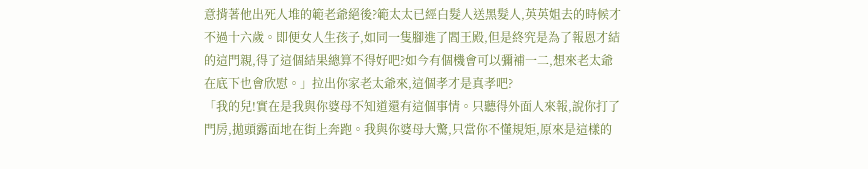意揹著他出死人堆的範老爺絕後?範太太已經白髮人送黑髮人,英英姐去的時候才不過十六歲。即便女人生孩子,如同一隻腳進了閻王殿,但是終究是為了報恩才結的這門親,得了這個結果總算不得好吧?如今有個機會可以彌補一二,想來老太爺在底下也會欣慰。」拉出你家老太爺來,這個孝才是真孝吧?
「我的兒!實在是我與你婆母不知道還有這個事情。只聽得外面人來報,說你打了門房,拋頭露面地在街上奔跑。我與你婆母大驚,只當你不懂規矩,原來是這樣的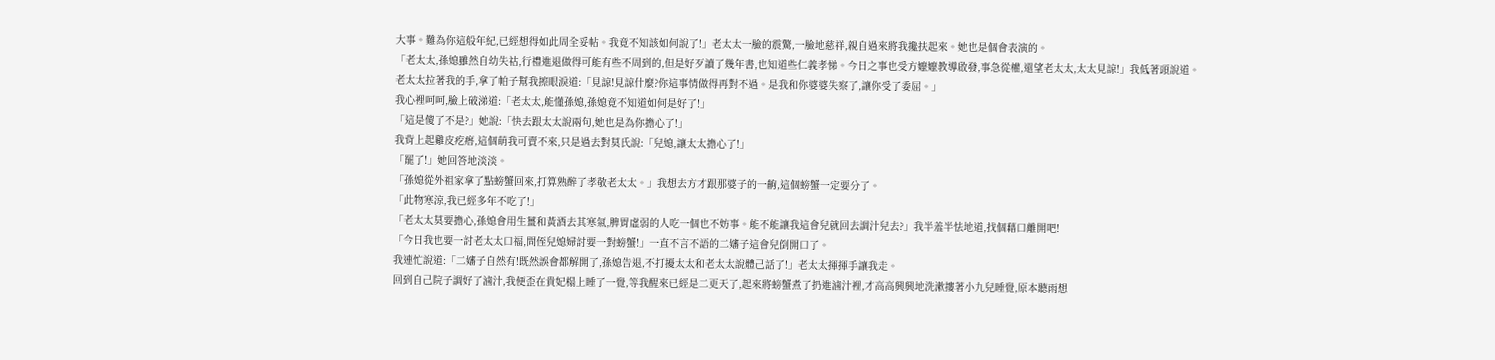大事。難為你這般年紀,已經想得如此周全妥帖。我竟不知該如何說了!」老太太一臉的震驚,一臉地慈祥,親自過來將我攙扶起來。她也是個會表演的。
「老太太,孫媳雖然自幼失祜,行禮進退做得可能有些不周到的,但是好歹讀了幾年書,也知道些仁義孝悌。今日之事也受方嬤嬤教導啟發,事急從權,還望老太太,太太見諒!」我低著頭說道。
老太太拉著我的手,拿了帕子幫我擦眼淚道:「見諒!見諒什麼?你這事情做得再對不過。是我和你婆婆失察了,讓你受了委屈。」
我心裡呵呵,臉上破涕道:「老太太,能懂孫媳,孫媳竟不知道如何是好了!」
「這是傻了不是?」她說:「快去跟太太說兩句,她也是為你擔心了!」
我背上起雞皮疙瘩,這個萌我可賣不來,只是過去對莫氏說:「兒媳,讓太太擔心了!」
「罷了!」她回答地淡淡。
「孫媳從外祖家拿了點螃蟹回來,打算熟醉了孝敬老太太。」我想去方才跟那婆子的一齣,這個螃蟹一定要分了。
「此物寒涼,我已經多年不吃了!」
「老太太莫要擔心,孫媳會用生薑和黃酒去其寒氣,脾胃虛弱的人吃一個也不妨事。能不能讓我這會兒就回去調汁兒去?」我半羞半怯地道,找個藉口離開吧!
「今日我也要一討老太太口福,問侄兒媳婦討要一對螃蟹!」一直不言不語的二嬸子這會兒倒開口了。
我連忙說道:「二嬸子自然有!既然誤會都解開了,孫媳告退,不打擾太太和老太太說體己話了!」老太太揮揮手讓我走。
回到自己院子調好了滷汁,我便歪在貴妃榻上睡了一覺,等我醒來已經是二更天了,起來將螃蟹煮了扔進滷汁裡,才高高興興地洗漱摟著小九兒睡覺,原本聽雨想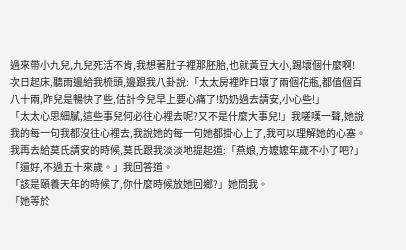過來帶小九兒,九兒死活不肯,我想著肚子裡那胚胎,也就黃豆大小,踢壞個什麼啊!
次日起床,聽雨邊給我梳頭,邊跟我八卦說:「太太房裡昨日壞了兩個花瓶,都值個百八十兩,昨兒是暢快了些,估計今兒早上要心痛了!奶奶過去請安,小心些!」
「太太心思細膩,這些事兒何必往心裡去呢?又不是什麼大事兒!」我嗟嘆一聲,她說我的每一句我都沒往心裡去,我說她的每一句她都掛心上了,我可以理解她的心塞。
我再去給莫氏請安的時候,莫氏跟我淡淡地提起道:「燕娘,方嬤嬤年歲不小了吧?」
「還好,不過五十來歲。」我回答道。
「該是頤養天年的時候了,你什麼時候放她回鄉?」她問我。
「她等於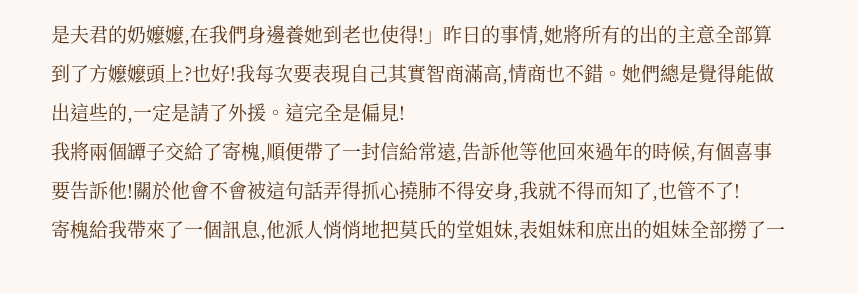是夫君的奶嬤嬤,在我們身邊養她到老也使得!」昨日的事情,她將所有的出的主意全部算到了方嬤嬤頭上?也好!我每次要表現自己其實智商滿高,情商也不錯。她們總是覺得能做出這些的,一定是請了外援。這完全是偏見!
我將兩個罈子交給了寄槐,順便帶了一封信給常遠,告訴他等他回來過年的時候,有個喜事要告訴他!關於他會不會被這句話弄得抓心撓肺不得安身,我就不得而知了,也管不了!
寄槐給我帶來了一個訊息,他派人悄悄地把莫氏的堂姐妹,表姐妹和庶出的姐妹全部撈了一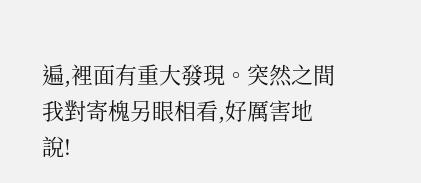遍,裡面有重大發現。突然之間我對寄槐另眼相看,好厲害地說!